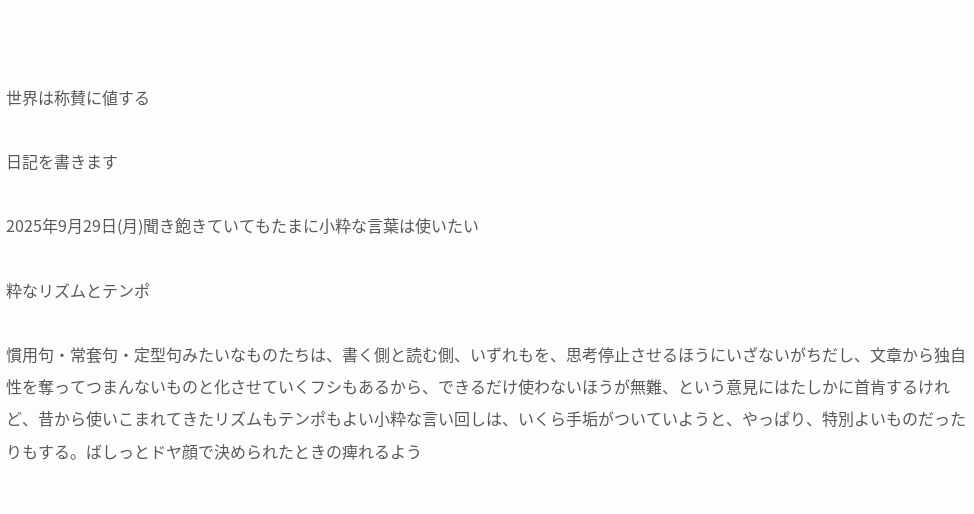世界は称賛に値する

日記を書きます

2025年9月29日(月)聞き飽きていてもたまに小粋な言葉は使いたい

粋なリズムとテンポ

慣用句・常套句・定型句みたいなものたちは、書く側と読む側、いずれもを、思考停止させるほうにいざないがちだし、文章から独自性を奪ってつまんないものと化させていくフシもあるから、できるだけ使わないほうが無難、という意見にはたしかに首肯するけれど、昔から使いこまれてきたリズムもテンポもよい小粋な言い回しは、いくら手垢がついていようと、やっぱり、特別よいものだったりもする。ばしっとドヤ顔で決められたときの痺れるよう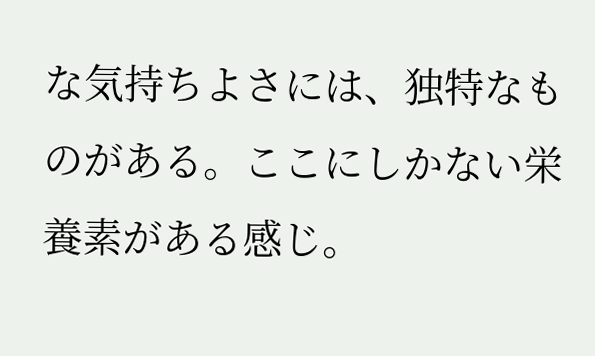な気持ちよさには、独特なものがある。ここにしかない栄養素がある感じ。